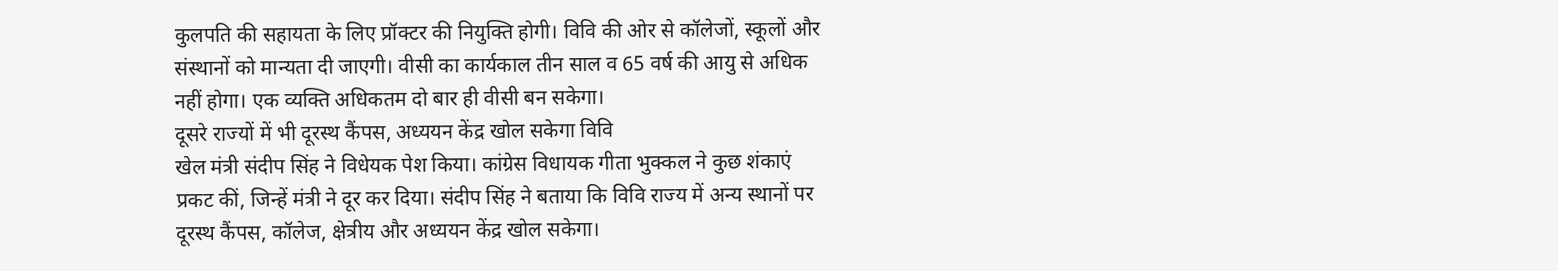कुलपति की सहायता के लिए प्रॉक्टर की नियुक्ति होगी। विवि की ओर से कॉलेजों, स्कूलों और संस्थानों को मान्यता दी जाएगी। वीसी का कार्यकाल तीन साल व 65 वर्ष की आयु से अधिक नहीं होगा। एक व्यक्ति अधिकतम दो बार ही वीसी बन सकेगा।
दूसरे राज्यों में भी दूरस्थ कैंपस, अध्ययन केंद्र खोल सकेगा विवि
खेल मंत्री संदीप सिंह ने विधेयक पेश किया। कांग्रेस विधायक गीता भुक्कल ने कुछ शंकाएं प्रकट कीं, जिन्हें मंत्री ने दूर कर दिया। संदीप सिंह ने बताया कि विवि राज्य में अन्य स्थानों पर दूरस्थ कैंपस, कॉलेज, क्षेत्रीय और अध्ययन केंद्र खोल सकेगा।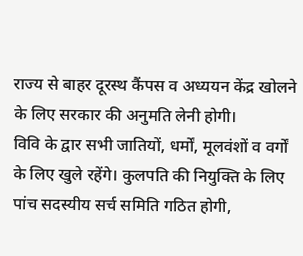राज्य से बाहर दूरस्थ कैंपस व अध्ययन केंद्र खोलने के लिए सरकार की अनुमति लेनी होगी।
विवि के द्वार सभी जातियों, धर्मों, मूलवंशों व वर्गों के लिए खुले रहेंगे। कुलपति की नियुक्ति के लिए पांच सदस्यीय सर्च समिति गठित होगी,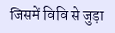जिसमें विवि से जुड़ा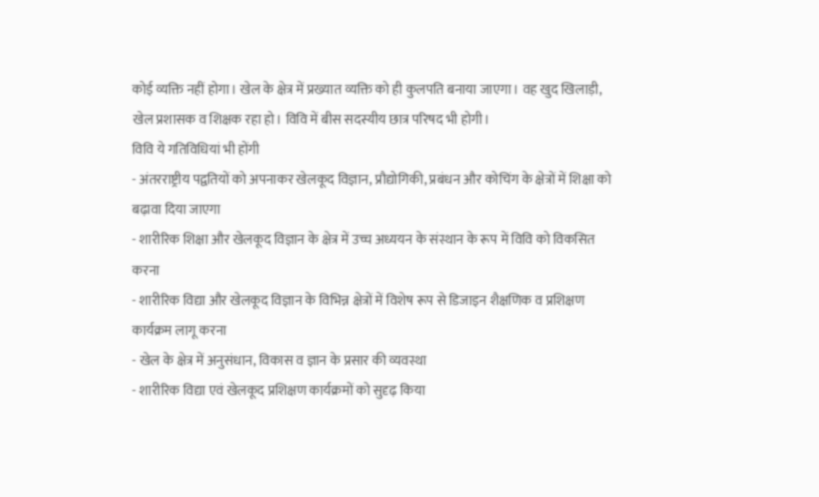कोई व्यक्ति नहीं होगा। खेल के क्षेत्र में प्रख्यात व्यक्ति को ही कुलपति बनाया जाएगा। वह खुद खिलाड़ी, खेल प्रशासक व शिक्षक रहा हो। विवि में बीस सदस्यीय छात्र परिषद भी होगी।
विवि ये गतिविधियां भी होंगी
- अंतरराष्ट्रीय पद्वतियों को अपनाकर खेलकूद विज्ञान, प्रौद्योगिकी, प्रबंधन और कोचिंग के क्षेत्रों में शिक्षा को बढ़ावा दिया जाएगा
- शारीरिक शिक्षा और खेलकूद विज्ञान के क्षेत्र में उच्च अध्ययन के संस्थान के रूप में विवि को विकसित करना
- शारीरिक विद्या और खेलकूद विज्ञान के विभिन्न क्षेत्रों में विशेष रूप से डिजाइन शैक्षणिक व प्रशिक्षण कार्यक्रम लागू करना
- खेल के क्षेत्र में अनुसंधान, विकास व ज्ञान के प्रसार की व्यवस्था
- शारीरिक विद्या एवं खेलकूद प्रशिक्षण कार्यक्रमों को सुदृढ़ किया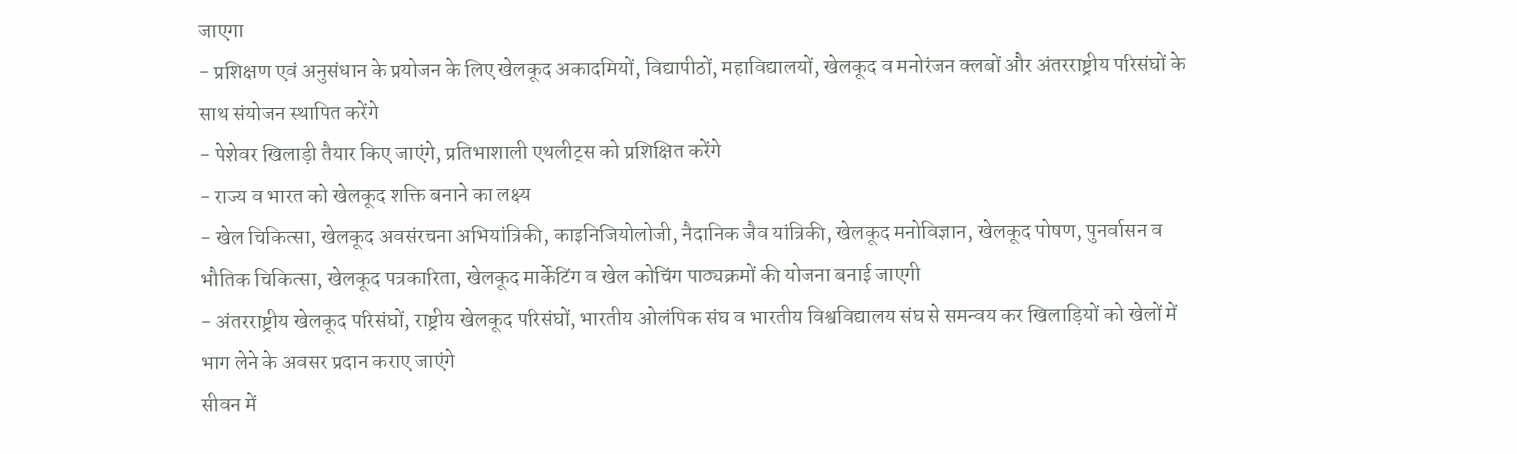जाएगा
- प्रशिक्षण एवं अनुसंधान के प्रयोजन के लिए खेलकूद अकादमियों, विद्यापीठों, महाविद्यालयों, खेलकूद व मनोरंजन क्लबों और अंतरराष्ट्रीय परिसंघों के साथ संयोजन स्थापित करेंगे
- पेशेवर खिलाड़ी तैयार किए जाएंगे, प्रतिभाशाली एथलीट्स को प्रशिक्षित करेंगे
- राज्य व भारत को खेलकूद शक्ति बनाने का लक्ष्य
- खेल चिकित्सा, खेलकूद अवसंरचना अभियांत्रिकी, काइनिजियोलोजी, नैदानिक जैव यांत्रिकी, खेलकूद मनोविज्ञान, खेलकूद पोषण, पुनर्वासन व भौतिक चिकित्सा, खेलकूद पत्रकारिता, खेलकूद मार्केटिंग व खेल कोचिंग पाठ्यक्रमों की योजना बनाई जाएगी
- अंतरराष्ट्रीय खेलकूद परिसंघों, राष्ट्रीय खेलकूद परिसंघों, भारतीय ओलंपिक संघ व भारतीय विश्वविद्यालय संघ से समन्वय कर खिलाड़ियों को खेलों में भाग लेने के अवसर प्रदान कराए जाएंगे
सीवन में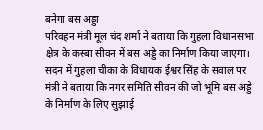बनेगा बस अड्डा
परिवहन मंत्री मूल चंद शर्मा ने बताया कि गुहला विधानसभा क्षेत्र के कस्बा सीवन में बस अड्डे का निर्माण किया जाएगा। सदन में गुहला चीका के विधायक ईश्वर सिंह के सवाल पर मंत्री ने बताया कि नगर समिति सीवन की जो भूमि बस अड्डे के निर्माण के लिए सुझाई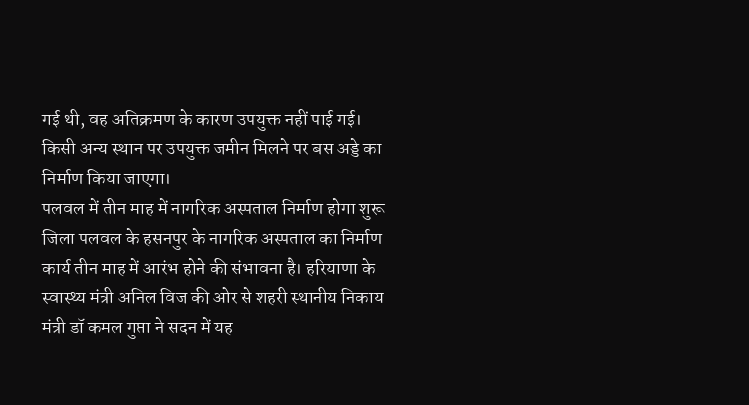गई थी, वह अतिक्रमण के कारण उपयुक्त नहीं पाई गई। किसी अन्य स्थान पर उपयुक्त जमीन मिलने पर बस अड्डे का निर्माण किया जाएगा।
पलवल में तीन माह में नागरिक अस्पताल निर्माण होगा शुरू
जिला पलवल के हसनपुर के नागरिक अस्पताल का निर्माण कार्य तीन माह में आरंभ होने की संभावना है। हरियाणा के स्वास्थ्य मंत्री अनिल विज की ओर से शहरी स्थानीय निकाय मंत्री डॉ कमल गुप्ता ने सदन में यह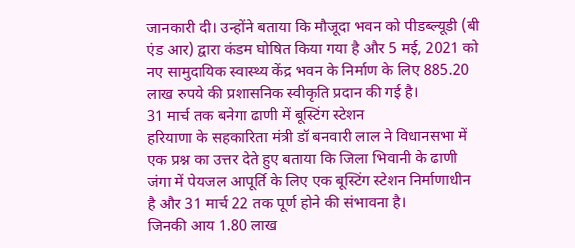जानकारी दी। उन्होंने बताया कि मौजूदा भवन को पीडब्ल्यूडी (बी एंड आर) द्वारा कंडम घोषित किया गया है और 5 मई, 2021 को नए सामुदायिक स्वास्थ्य केंद्र भवन के निर्माण के लिए 885.20 लाख रुपये की प्रशासनिक स्वीकृति प्रदान की गई है।
31 मार्च तक बनेगा ढाणी में बूस्टिंग स्टेशन
हरियाणा के सहकारिता मंत्री डॉ बनवारी लाल ने विधानसभा में एक प्रश्न का उत्तर देते हुए बताया कि जिला भिवानी के ढाणी जंगा में पेयजल आपूर्ति के लिए एक बूस्टिंग स्टेशन निर्माणाधीन है और 31 मार्च 22 तक पूर्ण होने की संभावना है।
जिनकी आय 1.80 लाख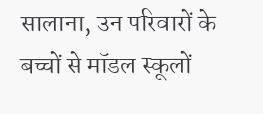सालाना, उन परिवारों के बच्चों से मॉडल स्कूलों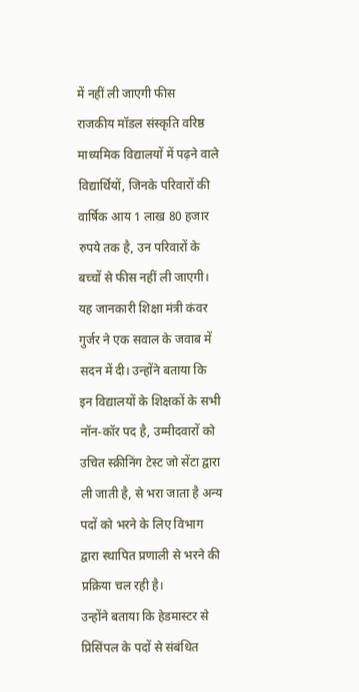में नहीं ली जाएगी फीस
राजकीय मॉडल संस्कृति वरिष्ठ माध्यमिक विद्यालयों में पढ़ने वाले विद्यार्थियों, जिनके परिवारों की वार्षिक आय 1 लाख 80 हजार रुपये तक है, उन परिवारों के बच्चों से फीस नहीं ली जाएगी। यह जानकारी शिक्षा मंत्री कंवर गुर्जर ने एक सवाल के जवाब में सदन में दी। उन्होंने बताया कि इन विद्यालयों के शिक्षकों के सभी नॉन-कॉर पद है, उम्मीदवारों को उचित स्क्रीनिंग टेस्ट जो सेंटा द्वारा ली जाती है, से भरा जाता है अन्य पदों को भरने के लिए विभाग द्वारा स्थापित प्रणाली से भरने की प्रक्रिया चल रही है।
उन्होंने बताया कि हेडमास्टर से प्रिसिंपल के पदों से संबंधित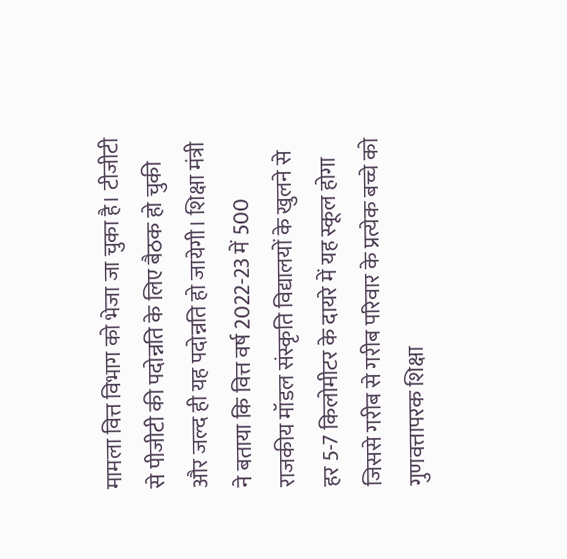मामला वित्त विभाग को भेजा जा चुका है। टीजीटी से पीजीटी की पदोन्नति के लिए बैठक हो चुकी और जल्द ही यह पदोन्नति हो जायेगी। शिक्षा मंत्री ने बताया कि वित्त वर्ष 2022-23 में 500 राजकीय मॉडल संस्कृति विद्यालयों के खुलने से हर 5-7 किलोमीटर के दायरे में यह स्कूल होगा जिससे गरीब से गरीब परिवार के प्रत्येक बच्चे को गुणवत्तापरक शिक्षा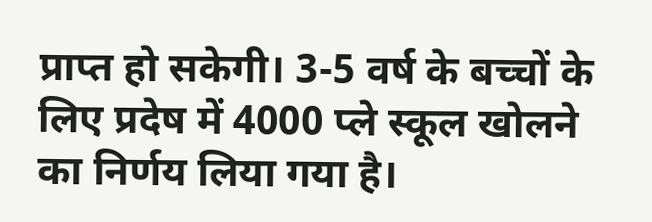प्राप्त हो सकेगी। 3-5 वर्ष के बच्चों के लिए प्रदेष में 4000 प्ले स्कूल खोलने का निर्णय लिया गया है।